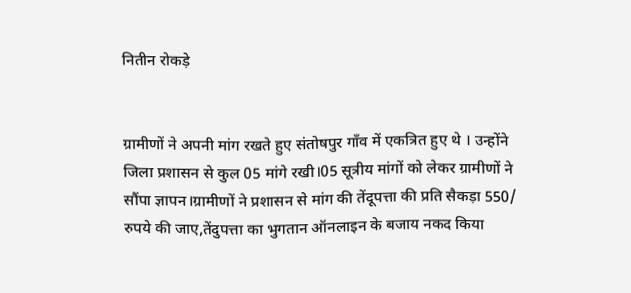नितीन रोकड़े


ग्रामीणों ने अपनी मांग रखते हुए संतोषपुर गाँव में एकत्रित हुए थे । उन्होंने जिला प्रशासन से कुल 05 मांगे रखी।05 सूत्रीय मांगों को लेकर ग्रामीणों ने सौंपा ज्ञापन।ग्रामीणों ने प्रशासन से मांग की तेंदूपत्ता की प्रति सैकड़ा 550/ रुपये की जाए,तेंदुपत्ता का भुगतान ऑनलाइन के बजाय नकद किया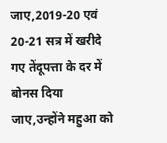जाए,2019-20 एवं 20-21 सत्र में खरीदे गए तेंदूपत्ता के दर में बोनस दिया जाए,उन्होंने महुआ को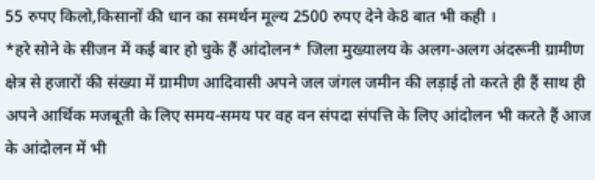55 रुपए किलो,किसानों की धान का समर्थन मूल्य 2500 रुपए देने के8 बात भी कही ।
*हरे सोने के सीजन में कई बार हो चुके हैं आंदोलन* जिला मुख्यालय के अलग-अलग अंदरूनी ग्रामीण क्षेत्र से हजारों की संख्या में ग्रामीण आदिवासी अपने जल जंगल जमीन की लड़ाई तो करते ही हैं साथ ही अपने आर्थिक मजबूती के लिए समय-समय पर वह वन संपदा संपत्ति के लिए आंदोलन भी करते हैं आज के आंदोलन में भी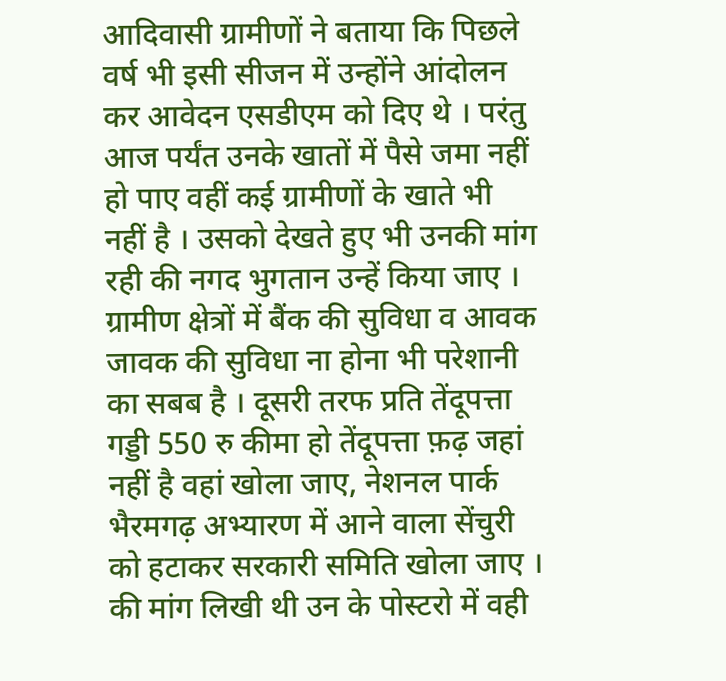आदिवासी ग्रामीणों ने बताया कि पिछले वर्ष भी इसी सीजन में उन्होंने आंदोलन कर आवेदन एसडीएम को दिए थे । परंतु आज पर्यंत उनके खातों में पैसे जमा नहीं हो पाए वहीं कई ग्रामीणों के खाते भी नहीं है । उसको देखते हुए भी उनकी मांग रही की नगद भुगतान उन्हें किया जाए । ग्रामीण क्षेत्रों में बैंक की सुविधा व आवक जावक की सुविधा ना होना भी परेशानी का सबब है । दूसरी तरफ प्रति तेंदूपत्ता गड्डी 550 रु कीमा हो तेंदूपत्ता फ़ढ़ जहां नहीं है वहां खोला जाए, नेशनल पार्क भैरमगढ़ अभ्यारण में आने वाला सेंचुरी को हटाकर सरकारी समिति खोला जाए । की मांग लिखी थी उन के पोस्टरो में वही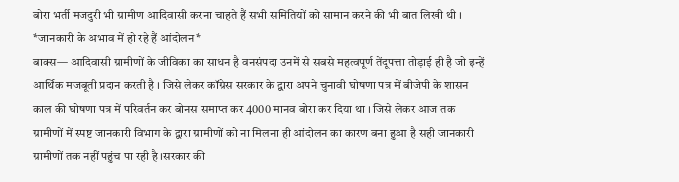बोरा भर्ती मजदुरी भी ग्रामीण आदिवासी करना चाहते हैं सभी समितियों को सामान करने की भी बात लिखी थी ।
*जानकारी के अभाव में हो रहे हैं आंदोलन*
बाक्स— आदिवासी ग्रामीणों के जीविका का साधन है वनसंपदा उनमें से सबसे महत्वपूर्ण तेंदूपत्ता तोड़ाई ही है जो इन्हें आर्थिक मजबूती प्रदान करती है । जिसे लेकर कॉग्रेस सरकार के द्वारा अपने चुनावी घोषणा पत्र में बीजेपी के शासन काल की घोषणा पत्र में परिवर्तन कर बोनस समाप्त कर 4000 मानव बोरा कर दिया था । जिसे लेकर आज तक ग्रामीणों में स्पष्ट जानकारी विभाग के द्वारा ग्रामीणों को ना मिलना ही आंदोलन का कारण बना हुआ है सही जानकारी ग्रामीणों तक नहीं पहुंच पा रही है ।सरकार की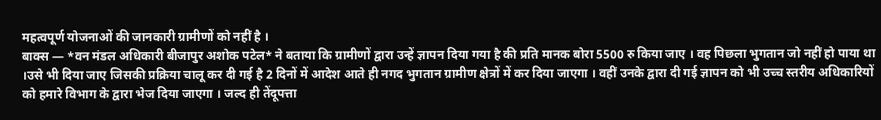महत्वपूर्ण योजनाओं की जानकारी ग्रामीणों को नहीं है ।
बाक्स — *वन मंडल अधिकारी बीजापुर अशोक पटेल* ने बताया कि ग्रामीणों द्वारा उन्हें ज्ञापन दिया गया है की प्रति मानक बोरा 5500 रु किया जाए । वह पिछला भुगतान जो नहीं हो पाया था ।उसे भी दिया जाए जिसकी प्रक्रिया चालू कर दी गई है 2 दिनों में आदेश आते ही नगद भुगतान ग्रामीण क्षेत्रों में कर दिया जाएगा । वहीं उनके द्वारा दी गई ज्ञापन को भी उच्च स्तरीय अधिकारियों को हमारे विभाग के द्वारा भेज दिया जाएगा । जल्द ही तेंदूपत्ता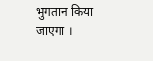भुगतान किया जाएगा ।